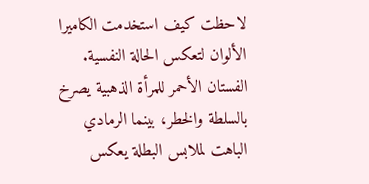لاحظت كيف استخدمت الكاميرا الألوان لتعكس الحالة النفسية. الفستان الأحمر للمرأة الذهبية يصرخ بالسلطة والخطر، بينما الرمادي الباهت لملابس البطلة يعكس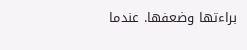براءتها وضعفها. عندما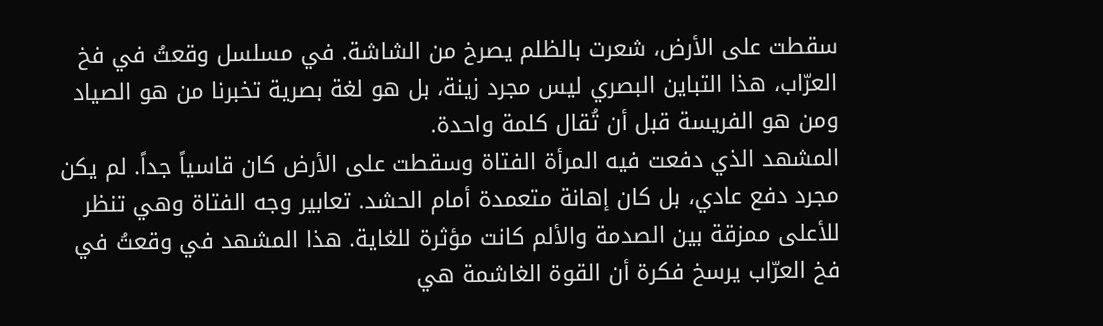سقطت على الأرض، شعرت بالظلم يصرخ من الشاشة. في مسلسل وقعتُ في فخ العرّاب، هذا التباين البصري ليس مجرد زينة، بل هو لغة بصرية تخبرنا من هو الصياد ومن هو الفريسة قبل أن تُقال كلمة واحدة.
المشهد الذي دفعت فيه المرأة الفتاة وسقطت على الأرض كان قاسياً جداً. لم يكن مجرد دفع عادي، بل كان إهانة متعمدة أمام الحشد. تعابير وجه الفتاة وهي تنظر للأعلى ممزقة بين الصدمة والألم كانت مؤثرة للغاية. هذا المشهد في وقعتُ في فخ العرّاب يرسخ فكرة أن القوة الغاشمة هي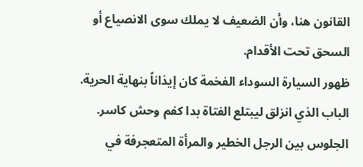القانون هنا، وأن الضعيف لا يملك سوى الانصياع أو السحق تحت الأقدام.
ظهور السيارة السوداء الفخمة كان إيذاناً بنهاية الحرية. الباب الذي انزلق ليبتلع الفتاة بدا كفم وحش كاسر. الجلوس بين الرجل الخطير والمرأة المتعجرفة في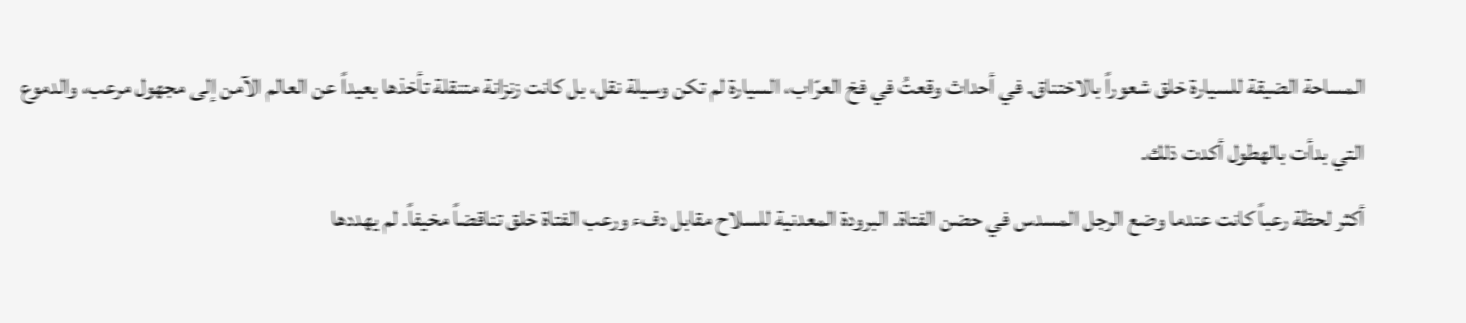المساحة الضيقة للسيارة خلق شعوراً بالاختناق. في أحداث وقعتُ في فخ العرّاب، السيارة لم تكن وسيلة نقل، بل كانت زنزانة متنقلة تأخذها بعيداً عن العالم الآمن إلى مجهول مرعب، والدموع التي بدأت بالهطول أكدت ذلك.
أكثر لحظة رعباً كانت عندما وضع الرجل المسدس في حضن الفتاة. البرودة المعدنية للسلاح مقابل دفء ورعب الفتاة خلق تناقضاً مخيفاً. لم يهددها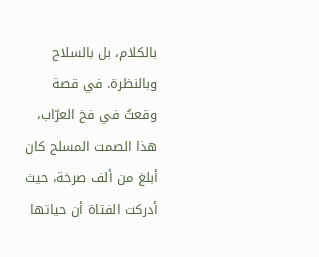بالكلام، بل بالسلاح وبالنظرة. في قصة وقعتُ في فخ العرّاب، هذا الصمت المسلح كان أبلغ من ألف صرخة، حيث أدركت الفتاة أن حياتها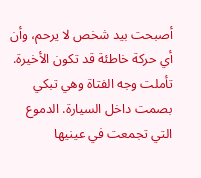أصبحت بيد شخص لا يرحم، وأن أي حركة خاطئة قد تكون الأخيرة.
تأملت وجه الفتاة وهي تبكي بصمت داخل السيارة. الدموع التي تجمعت في عينيها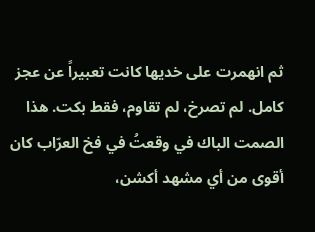ثم انهمرت على خديها كانت تعبيراً عن عجز كامل. لم تصرخ، لم تقاوم، فقط بكت. هذا الصمت الباك في وقعتُ في فخ العرّاب كان أقوى من أي مشهد أكشن،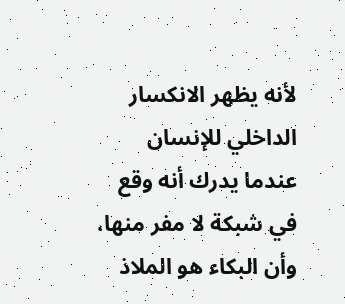لأنه يظهر الانكسار الداخلي للإنسان عندما يدرك أنه وقع في شبكة لا مفر منها، وأن البكاء هو الملاذ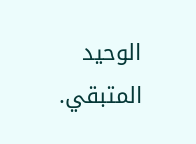الوحيد المتبقي.